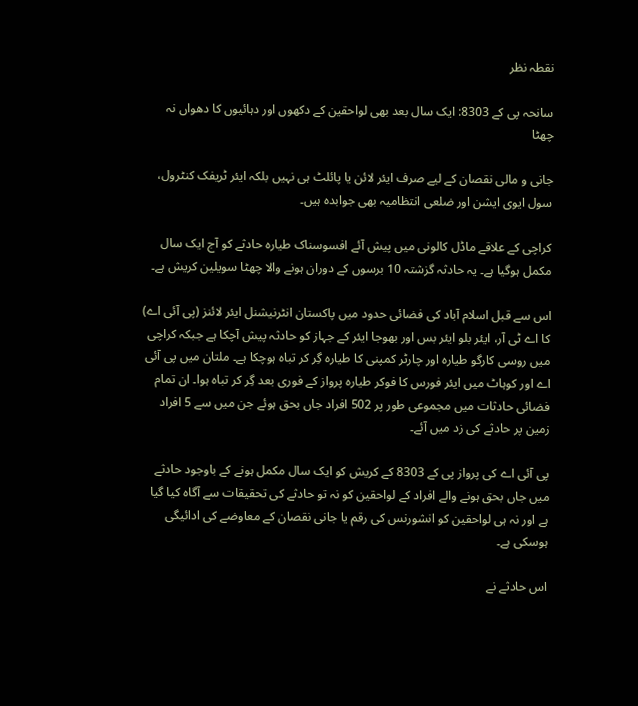نقطہ نظر

سانحہ پی کے 8303: ایک سال بعد بھی لواحقین کے دکھوں اور دہائیوں کا دھواں نہ چھٹا

جانی و مالی نقصان کے لیے صرف ایئر لائن یا پائلٹ ہی نہیں بلکہ ایئر ٹریفک کنٹرول، سول ایوی ایشن اور ضلعی انتظامیہ بھی جوابدہ ہیں۔

کراچی کے علاقے ماڈل کالونی میں پیش آئے افسوسناک طیارہ حادثے کو آج ایک سال مکمل ہوگیا ہے۔ یہ حادثہ گزشتہ 10 برسوں کے دوران ہونے والا چھٹا سویلین کریش ہے۔

اس سے قبل اسلام آباد کی فضائی حدود میں پاکستان انٹرنیشنل ایئر لائنز (پی آئی اے) کا اے ٹی آر، ایئر بلو ایئر بس اور بھوجا ایئر کے جہاز کو حادثہ پیش آچکا ہے جبکہ کراچی میں روسی کارگو طیارہ اور چارٹر کمپنی کا طیارہ گِر کر تباہ ہوچکا ہے۔ ملتان میں پی آئی اے اور کوہاٹ میں ایئر فورس کا فوکر طیارہ پرواز کے فوری بعد گِر کر تباہ ہوا۔ ان تمام فضائی حادثات میں مجموعی طور پر 502 افراد جاں بحق ہوئے جن میں سے 5 افراد زمین پر حادثے کی زد میں آئے۔

پی آئی اے کی پرواز پی کے 8303 کے کریش کو ایک سال مکمل ہونے کے باوجود حادثے میں جاں بحق ہونے والے افراد کے لواحقین کو نہ تو حادثے کی تحقیقات سے آگاہ کیا گیا ہے اور نہ ہی لواحقین کو انشورنس کی رقم یا جانی نقصان کے معاوضے کی ادائیگی ہوسکی ہے۔

اس حادثے نے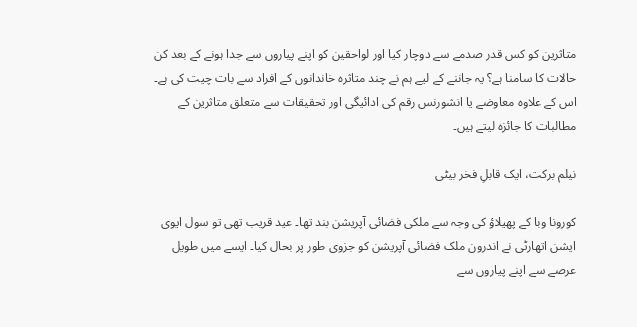متاثرین کو کس قدر صدمے سے دوچار کیا اور لواحقین کو اپنے پیاروں سے جدا ہونے کے بعد کن حالات کا سامنا ہے؟ یہ جاننے کے لیے ہم نے چند متاثرہ خاندانوں کے افراد سے بات چیت کی ہے۔ اس کے علاوہ معاوضے یا انشورنس رقم کی ادائیگی اور تحقیقات سے متعلق متاثرین کے مطالبات کا جائزہ لیتے ہیں۔

نیلم برکت، ایک قابلِ فخر بیٹی

کورونا وبا کے پھیلاؤ کی وجہ سے ملکی فضائی آپریشن بند تھا۔ عید قریب تھی تو سول ایوی ایشن اتھارٹی نے اندرون ملک فضائی آپریشن کو جزوی طور پر بحال کیا۔ ایسے میں طویل عرصے سے اپنے پیاروں سے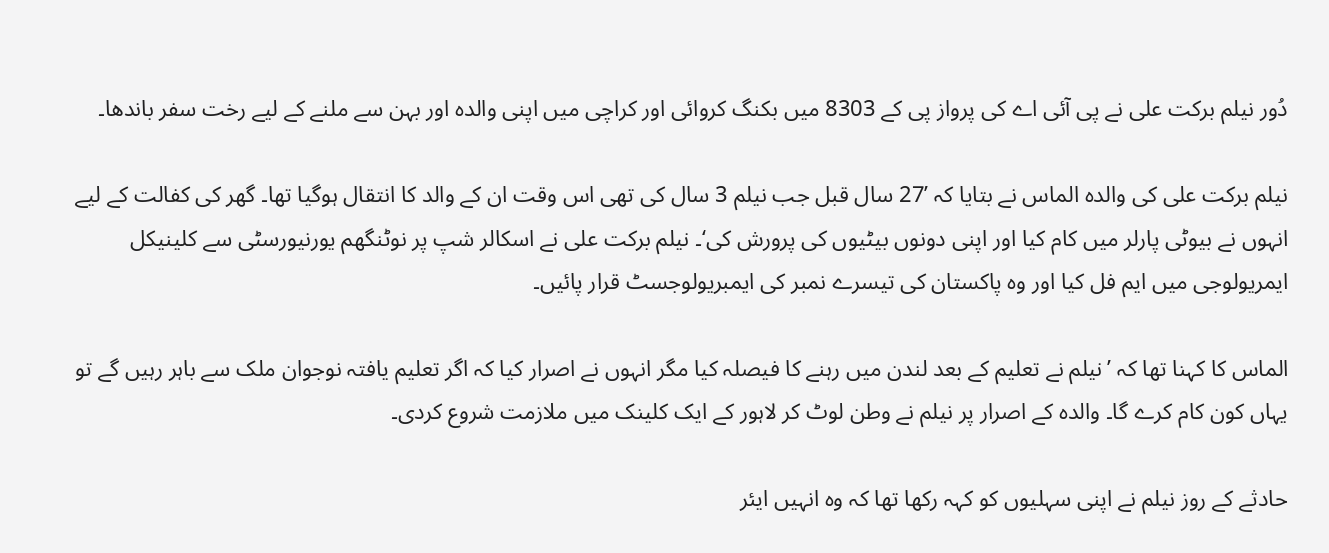دُور نیلم برکت علی نے پی آئی اے کی پرواز پی کے 8303 میں بکنگ کروائی اور کراچی میں اپنی والدہ اور بہن سے ملنے کے لیے رخت سفر باندھا۔

نیلم برکت علی کی والدہ الماس نے بتایا کہ ’27 سال قبل جب نیلم 3 سال کی تھی اس وقت ان کے والد کا انتقال ہوگیا تھا۔ گھر کی کفالت کے لیے انہوں نے بیوٹی پارلر میں کام کیا اور اپنی دونوں بیٹیوں کی پرورش کی‘۔ نیلم برکت علی نے اسکالر شپ پر نوٹنگھم یورنیورسٹی سے کلینیکل ایمریولوجی میں ایم فل کیا اور وہ پاکستان کی تیسرے نمبر کی ایمبریولوجسٹ قرار پائیں۔

الماس کا کہنا تھا کہ ’نیلم نے تعلیم کے بعد لندن میں رہنے کا فیصلہ کیا مگر انہوں نے اصرار کیا کہ اگر تعلیم یافتہ نوجوان ملک سے باہر رہیں گے تو یہاں کون کام کرے گا۔ والدہ کے اصرار پر نیلم نے وطن لوٹ کر لاہور کے ایک کلینک میں ملازمت شروع کردی۔

حادثے کے روز نیلم نے اپنی سہلیوں کو کہہ رکھا تھا کہ وہ انہیں ایئر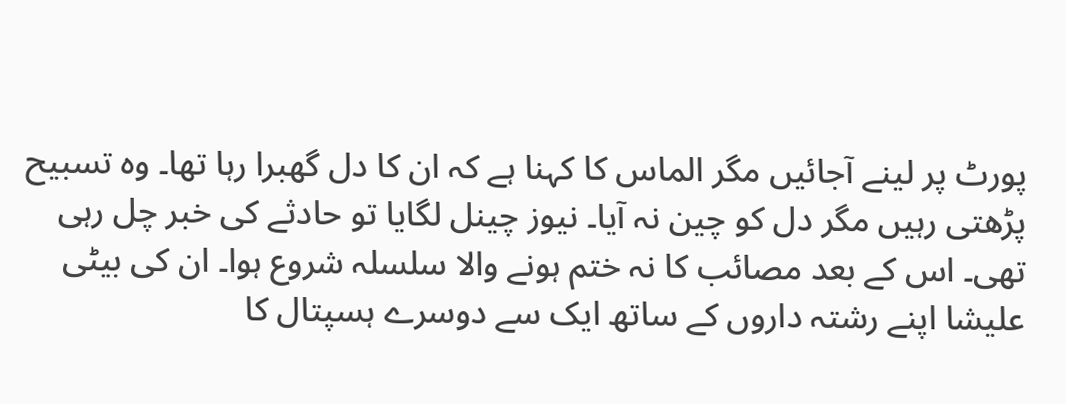پورٹ پر لینے آجائیں مگر الماس کا کہنا ہے کہ ان کا دل گھبرا رہا تھا۔ وہ تسبیح پڑھتی رہیں مگر دل کو چین نہ آیا۔ نیوز چینل لگایا تو حادثے کی خبر چل رہی تھی۔ اس کے بعد مصائب کا نہ ختم ہونے والا سلسلہ شروع ہوا۔ ان کی بیٹی علیشا اپنے رشتہ داروں کے ساتھ ایک سے دوسرے ہسپتال کا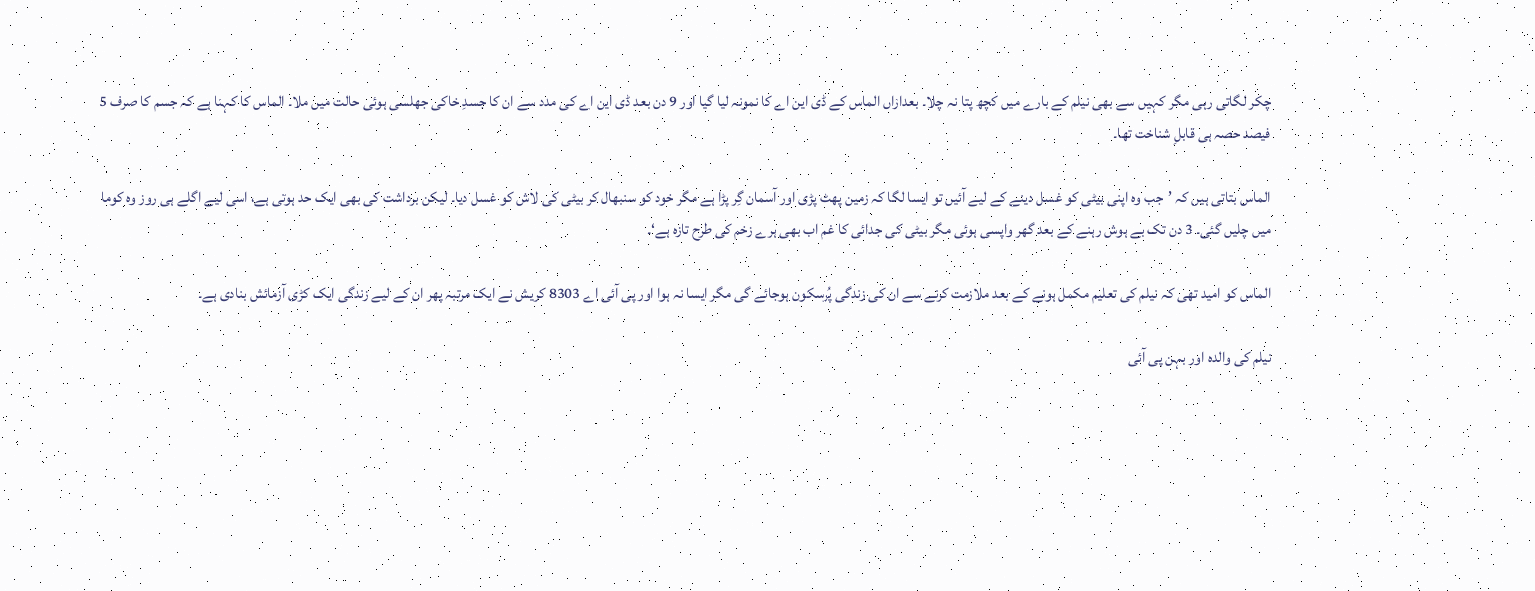چکر لگاتی رہی مگر کہیں سے بھی نیلم کے بارے میں کچھ پتا نہ چلا۔ بعدازاں الماس کے ڈی این اے کا نمونہ لیا گیا اور 9 دن بعد ڈی این اے کی مدد سے ان کا جسدِ خاکی جھلسی ہوئی حالت میں ملا۔ الماس کا کہنا ہے کہ جسم کا صرف 5 فیصد حصہ ہی قابلِ شناخت تھا۔

الماس بتاتی ہیں کہ ’جب وہ اپنی بیٹی کو غسل دینے کے لیے آئیں تو ایسا لگا کہ زمین پھٹ پڑی اور آسمان گِر پڑا ہے مگر خود کو سنبھال کر بیٹی کی لاش کو غسل دیا۔ لیکن برداشت کی بھی ایک حد ہوتی ہے، اسی لیے اگلے ہی روز وہ کوما میں چلیں گئی۔ 3 دن تک بے ہوش رہنے کے بعد گھر واپسی ہوئی مگر بیٹی کی جدائی کا غم اب بھی ہرے زخم کی طرح تازہ ہے‘۔

الماس کو امید تھی کہ نیلم کی تعلیم مکمل ہونے کے بعد ملازمت کرنے سے ان کی زندگی پُرسکون ہوجائے گی مگر ایسا نہ ہوا اور پی آئی اے 8303 کریش نے ایک مرتبہ پھر ان کے لیے زندگی ایک کڑی آزمائش بنادی ہے۔

نیلم کی والدہ اور بہن پی آئی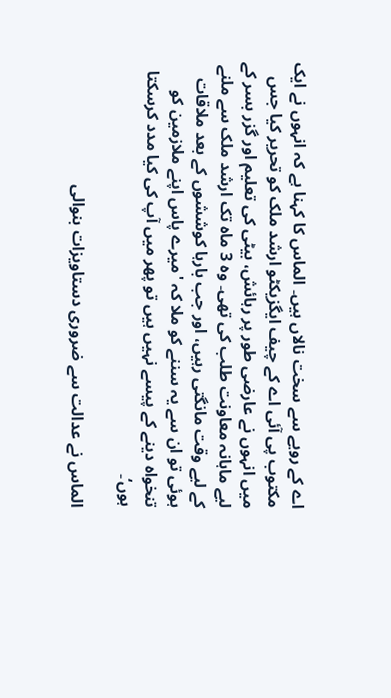اے کے رویے سے سخت نالاں ہیں۔ الماس کا کہنا ہے کہ انہوں نے ایک مکتوب پی آئی اے کے چیف ایگزیکٹو ارشد ملک کو تحریر کیا جس میں انہوں نے عارضی طور پر رہائش، بیٹی کی تعلیم اور گزر بسر کے لیے ماہانہ معاونت طلب کی تھی۔ وہ 3 ماہ تک ارشد ملک سے ملنے کے لیے وقت مانگتی رہیں، اور جب بارہا کوششوں کے بعد ملاقات ہوئی تو ان سے یہ سننے کو ملا کہ 'میرے پاس اپنے ملازمین کو تنخواہ دینے کے پیسے نہیں ہیں تو پھر میں آپ کی کیا مدد کرسکتا ہوں‘۔

الماس نے عدالت سے ضروری دستاویزات بنوالی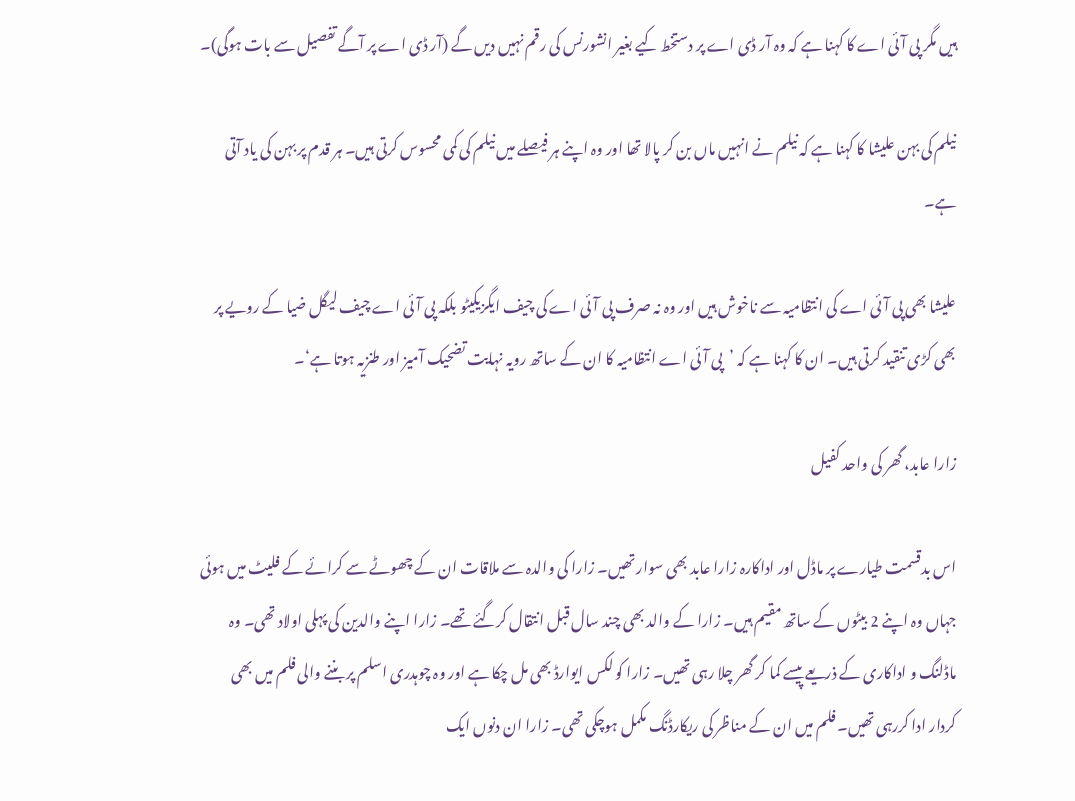ہیں مگر پی آئی اے کا کہنا ہے کہ وہ آر ڈی اے پر دستخط کیے بغیر انشورنس کی رقم نہیں دیں گے (آر ڈی اے پر آگے تفصیل سے بات ہوگی)۔

نیلم کی بہن علیشا کا کہنا ہے کہ نیلم نے انہیں ماں بن کر پالا تھا اور وہ اپنے ہر فیصلے میں نیلم کی کمی محسوس کرتی ہیں۔ ہر قدم پر بہن کی یاد آتی ہے۔

علیشا بھی پی آئی اے کی انتظامیہ سے ناخوش ہیں اور وہ نہ صرف پی آئی اے کی چیف ایگزیکیٹو بلکہ پی آئی اے چیف لیگل ضیا کے رویے پر بھی کڑی تنقید کرتی ہیں۔ ان کا کہنا ہے کہ ’پی آئی اے انتظامیہ کا ان کے ساتھ رویہ نہایت تضحیک آمیز اور طنزیہ ہوتا ہے‘۔

زارا عابد، گھر کی واحد کفیل

اس بدقسمت طیارے پر ماڈل اور اداکارہ زارا عابد بھی سوار تھیں۔ زارا کی والدہ سے ملاقات ان کے چھوٹے سے کرائے کے فلیٹ میں ہوئی جہاں وہ اپنے 2 بیٹوں کے ساتھ مقیم ہیں۔ زارا کے والد بھی چند سال قبل انتقال کرگئے تھے۔ زارا اپنے والدین کی پہلی اولاد تھی۔ وہ ماڈلنگ و اداکاری کے ذریعے پیسے کما کر گھر چلا رہی تھیں۔ زارا کو لکس ایوارڈ بھی مل چکا ہے اور وہ چوہدری اسلم پر بننے والی فلم میں بھی کردار ادا کررہی تھیں۔ فلم میں ان کے مناظر کی ریکارڈنگ مکمل ہوچکی تھی۔ زارا ان دنوں ایک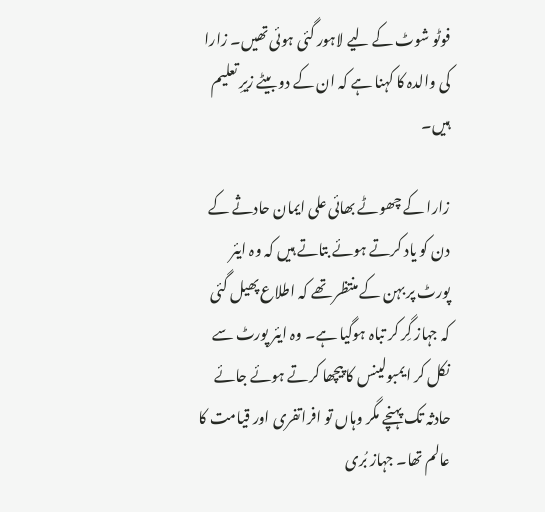فوٹو شوٹ کے لیے لاہور گئی ہوئی تھیں۔ زارا کی والدہ کا کہنا ہے کہ ان کے دو بیٹے زیرِ تعلیم ہیں۔

زارا کے چھوٹے بھائی علی ایمان حادثے کے دن کو یاد کرتے ہوئے بتاتے ہیں کہ وہ ایئر پورٹ پر بہن کے منتظر تھے کہ اطلاع پھیل گئی کہ جہاز گِر کر تباہ ہوگیا ہے۔ وہ ایئر پورٹ سے نکل کر ایمبولینس کا پیچھا کرتے ہوئے جائے حادثہ تک پہنچے مگر وہاں تو افراتفری اور قیامت کا عالم تھا۔ جہاز بُری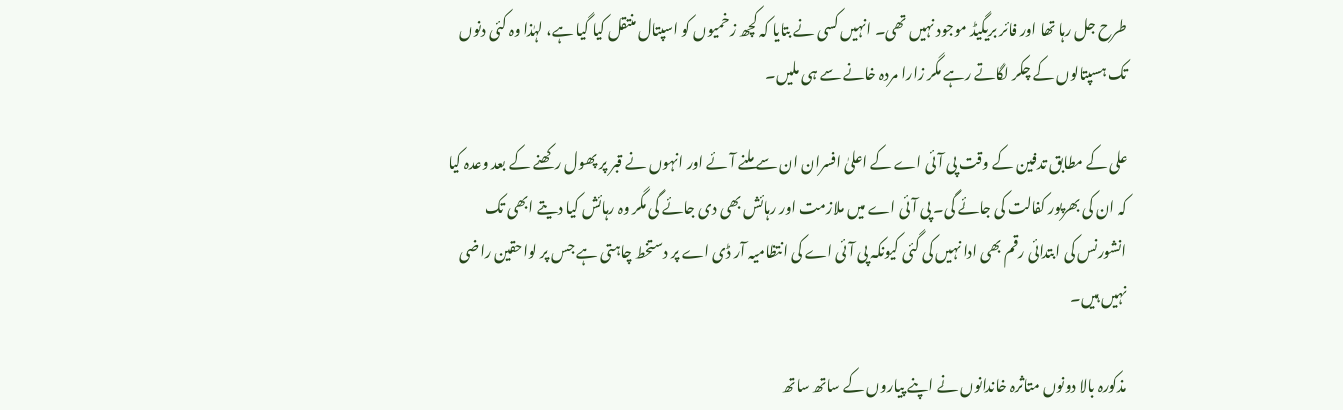طرح جل رہا تھا اور فائر بریگیڈ موجود نہیں تھی۔ انہیں کسی نے بتایا کہ کچھ زخمیوں کو اسپتال منتقل کیا گیا ہے، لہٰذا وہ کئی دنوں تک ہسپتالوں کے چکر لگاتے رہے مگر زارا مردہ خانے سے ہی ملیں۔

علی کے مطابق تدفین کے وقت پی آئی اے کے اعلیٰ افسران ان سے ملنے آئے اور انہوں نے قبر پر پھول رکھنے کے بعد وعدہ کیا کہ ان کی بھرپور کفالت کی جائے گی۔ پی آئی اے میں ملازمت اور رہائش بھی دی جائے گی مگر وہ رہائش کیا دیتے ابھی تک انشورنس کی ابتدائی رقم بھی ادا نہیں کی گئی کیونکہ پی آئی اے کی انتظامیہ آر ڈی اے پر دستخط چاہتی ہے جس پر لواحقین راضی نہیں ہیں۔

مذکورہ بالا دونوں متاثرہ خاندانوں نے اپنے پیاروں کے ساتھ ساتھ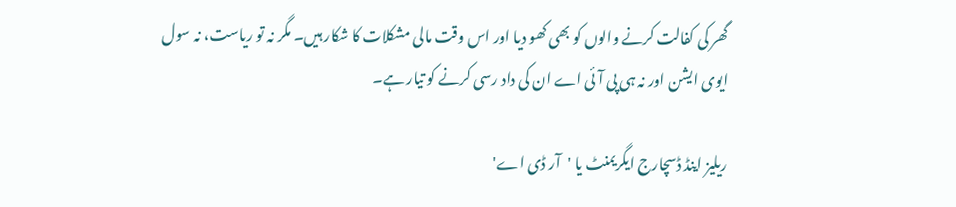گھر کی کفالت کرنے والوں کو بھی کھو دیا اور اس وقت مالی مشکلات کا شکار ہیں۔ مگر نہ تو ریاست، نہ سول ایوی ایشن اور نہ ہی پی آئی اے ان کی داد رسی کرنے کو تیار ہے۔

ریلیز اینڈ ڈسچارج ایگریمنٹ یا 'آر ڈی اے'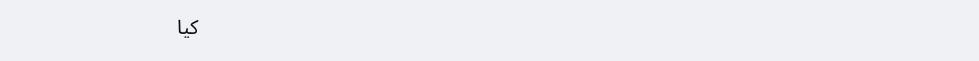کیا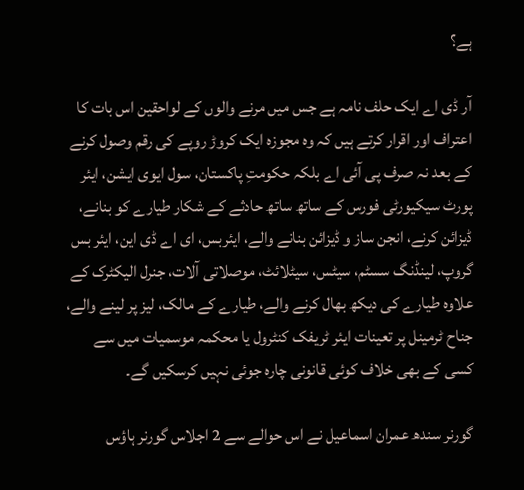ہے؟

آر ڈی اے ایک حلف نامہ ہے جس میں مرنے والوں کے لواحقین اس بات کا اعتراف اور اقرار کرتے ہیں کہ وہ مجوزہ ایک کروڑ روپے کی رقم وصول کرنے کے بعد نہ صرف پی آئی اے بلکہ حکومتِ پاکستان، سول ایوی ایشن، ایئر پورٹ سیکیورٹی فورس کے ساتھ ساتھ حادثے کے شکار طیارے کو بنانے، ڈیزائن کرنے، انجن ساز و ڈیزائن بنانے والے، ایئربس، ای اے ڈی این، ایئر بس گروپ، لینڈنگ سسٹم، سیٹس، سیٹلائٹ، موصلاتی آلات، جنرل الیکٹرک کے علاوہ طیارے کی دیکھ بھال کرنے والے، طیارے کے مالک، لیز پر لینے والے، جناح ٹرمینل پر تعینات ایئر ٹریفک کنٹرول یا محکمہ موسمیات میں سے کسی کے بھی خلاف کوئی قانونی چارہ جوئی نہیں کرسکیں گے۔

گورنر سندھ عمران اسماعیل نے اس حوالے سے 2 اجلاس گورنر ہاؤس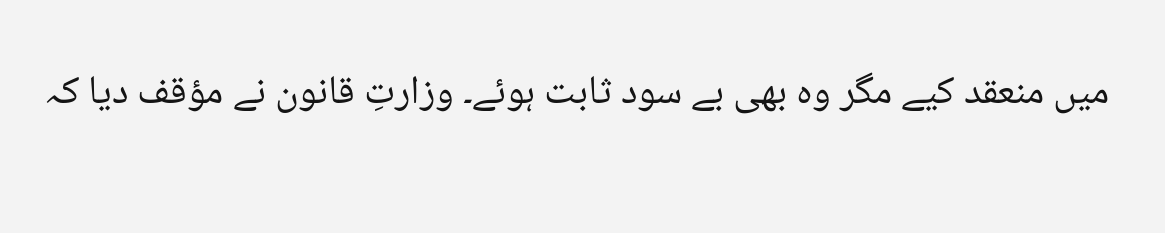میں منعقد کیے مگر وہ بھی بے سود ثابت ہوئے۔ وزارتِ قانون نے مؤقف دیا کہ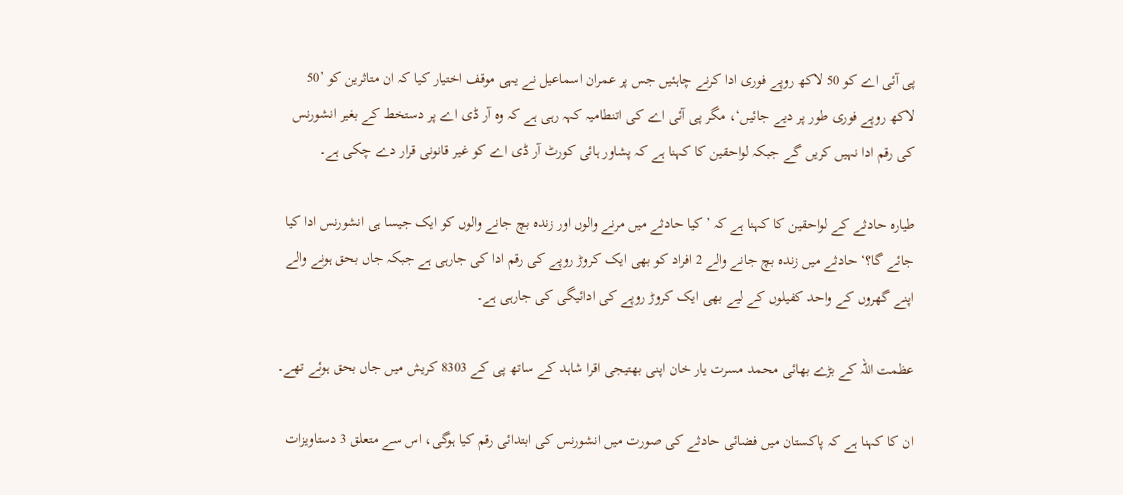پی آئی اے کو 50 لاکھ روپے فوری ادا کرنے چاہئیں جس پر عمران اسماعیل نے یہی موقف اختیار کیا کہ ان متاثرین کو ’50 لاکھ روپے فوری طور پر دیے جائیں‘، مگر پی آئی اے کی اتنطامیہ کہہ رہی ہے کہ وہ آر ڈی اے پر دستخط کے بغیر انشورنس کی رقم ادا نہیں کریں گے جبکہ لواحقین کا کہنا ہے کہ پشاور ہائی کورٹ آر ڈی اے کو غیر قانونی قرار دے چکی ہے۔

طیارہ حادثے کے لواحقین کا کہنا ہے کہ ’کیا حادثے میں مرنے والوں اور زندہ بچ جانے والوں کو ایک جیسا ہی انشورنس ادا کیا جائے گا؟‘ حادثے میں زندہ بچ جانے والے 2 افراد کو بھی ایک کروڑ روپے کی رقم ادا کی جارہی ہے جبکہ جاں بحق ہونے والے اپنے گھروں کے واحد کفیلوں کے لیے بھی ایک کروڑ روپے کی ادائیگی کی جارہی ہے۔

عظمت اللہ کے بڑے بھائی محمد مسرت یار خان اپنی بھتیجی اقرا شاہد کے ساتھ پی کے 8303 کریش میں جاں بحق ہوئے تھے۔

ان کا کہنا ہے کہ پاکستان میں فضائی حادثے کی صورت میں انشورنس کی ابتدائی رقم کیا ہوگی، اس سے متعلق 3 دستاویزات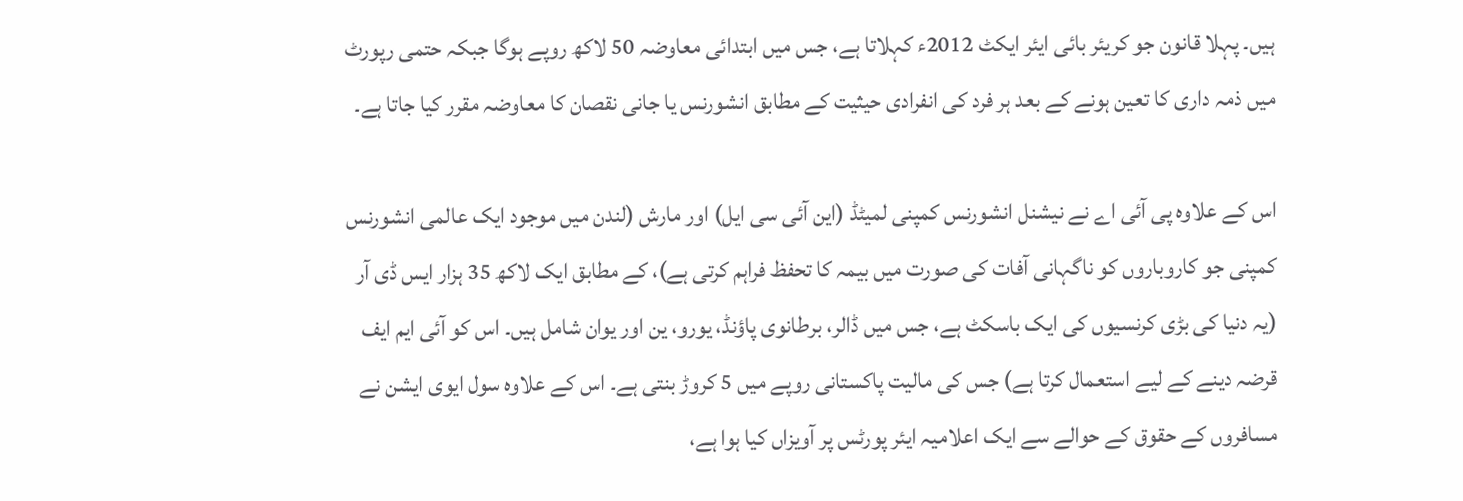ہیں۔ پہلا قانون جو کریئر بائی ایئر ایکٹ 2012ء کہلاتا ہے، جس میں ابتدائی معاوضہ 50 لاکھ روپے ہوگا جبکہ حتمی رپورٹ میں ذمہ داری کا تعین ہونے کے بعد ہر فرد کی انفرادی حیثیت کے مطابق انشورنس یا جانی نقصان کا معاوضہ مقرر کیا جاتا ہے۔

اس کے علاوہ پی آئی اے نے نیشنل انشورنس کمپنی لمیٹڈ (این آئی سی ایل) اور مارش (لندن میں موجود ایک عالمی انشورنس کمپنی جو کاروباروں کو ناگہانی آفات کی صورت میں بیمہ کا تحفظ فراہم کرتی ہے)، کے مطابق ایک لاکھ 35 ہزار ایس ڈی آر (یہ دنیا کی بڑی کرنسیوں کی ایک باسکٹ ہے، جس میں ڈالر، برطانوی پاؤنڈ، یورو، ین اور یوان شامل ہیں۔ اس کو آئی ایم ایف قرضہ دینے کے لیے استعمال کرتا ہے) جس کی مالیت پاکستانی روپے میں 5 کروڑ بنتی ہے۔ اس کے علاوہ سول ایوی ایشن نے مسافروں کے حقوق کے حوالے سے ایک اعلامیہ ایئر پورٹس پر آویزاں کیا ہوا ہے،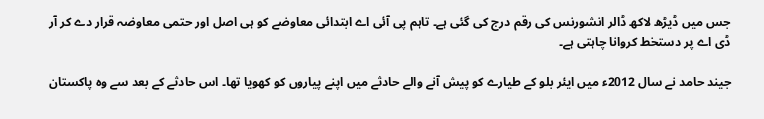جس میں ڈیڑھ لاکھ ڈالر انشورنس کی رقم درج کی گئی ہے۔ تاہم پی آئی اے ابتدائی معاوضے کو ہی اصل اور حتمی معاوضہ قرار دے کر آر ڈی اے پر دستخط کروانا چاہتی ہے۔

جیند حامد نے سال 2012ء میں ایئر بلو کے طیارے کو پیش آنے والے حادثے میں اپنے پیاروں کو کھویا تھا۔ اس حادثے کے بعد سے وہ پاکستان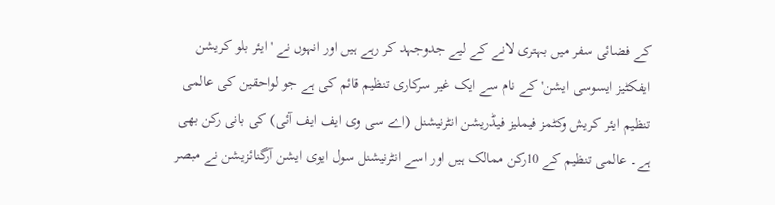کے فضائی سفر میں بہتری لانے کے لیے جدوجہد کر رہے ہیں اور انہوں نے 'ایئر بلو کریشن ایفکٹیز ایسوسی ایشن' کے نام سے ایک غیر سرکاری تنظیم قائم کی ہے جو لواحقین کی عالمی تنظیم ایئر کریش وکٹمز فیملیز فیڈریشن انٹرنیشنل (اے سی وی ایف ایف آئی) کی بانی رکن بھی ہے۔ عالمی تنظیم کے 10رکن ممالک ہیں اور اسے انٹرنیشنل سول ایوی ایشن آرگنائزیشن نے مبصر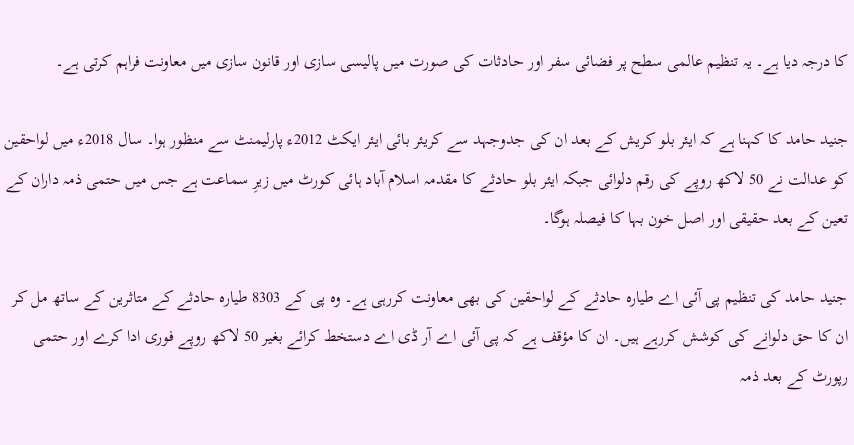کا درجہ دیا ہے۔ یہ تنظیم عالمی سطح پر فضائی سفر اور حادثات کی صورت میں پالیسی سازی اور قانون سازی میں معاونت فراہم کرتی ہے۔

جنید حامد کا کہنا ہے کہ ایئر بلو کریش کے بعد ان کی جدوجہد سے کریئر بائی ایئر ایکٹ 2012ء پارلیمنٹ سے منظور ہوا۔ سال 2018ء میں لواحقین کو عدالت نے 50 لاکھ روپے کی رقم دلوائی جبکہ ایئر بلو حادثے کا مقدمہ اسلام آباد ہائی کورٹ میں زیرِ سماعت ہے جس میں حتمی ذمہ داران کے تعین کے بعد حقیقی اور اصل خون بہا کا فیصلہ ہوگا۔

جنید حامد کی تنظیم پی آئی اے طیارہ حادثے کے لواحقین کی بھی معاونت کررہی ہے۔ وہ پی کے 8303 طیارہ حادثے کے متاثرین کے ساتھ مل کر ان کا حق دلوانے کی کوشش کررہے ہیں۔ ان کا مؤقف ہے کہ پی آئی اے آر ڈی اے دستخط کرائے بغیر 50 لاکھ روپے فوری ادا کرے اور حتمی رپورٹ کے بعد ذمہ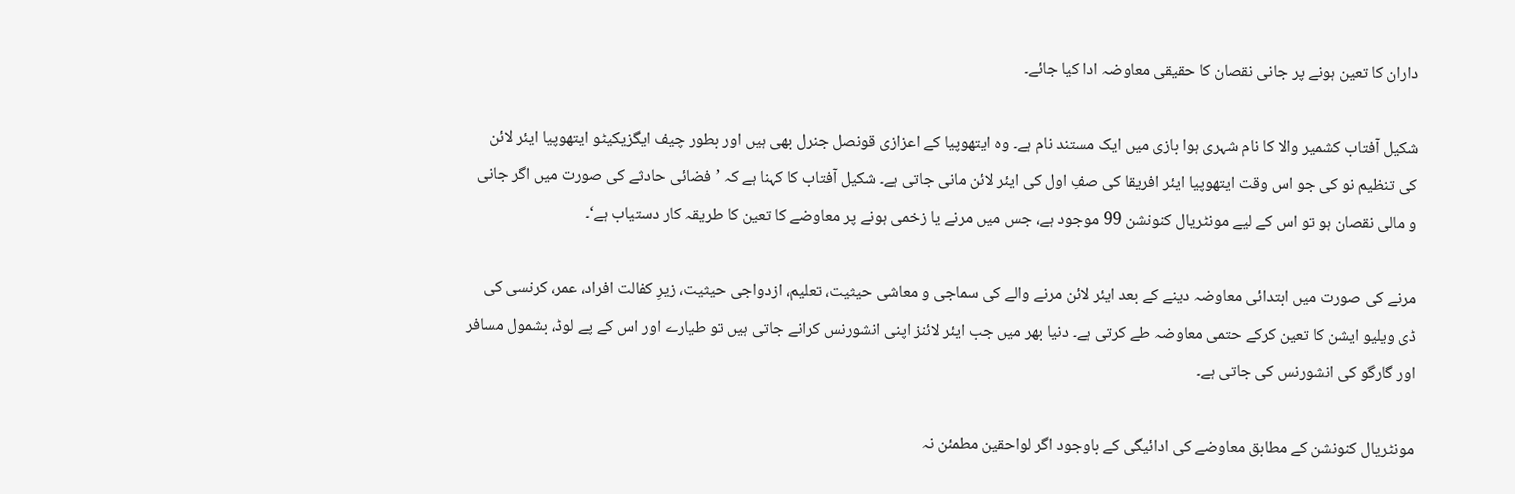داران کا تعین ہونے پر جانی نقصان کا حقیقی معاوضہ ادا کیا جائے۔

شکیل آفتاب کشمیر والا کا نام شہری ہوا بازی میں ایک مستند نام ہے۔ وہ ایتھوپیا کے اعزازی قونصل جنرل بھی ہیں اور بطور چیف ایگزیکیٹو ایتھوپیا ایئر لائن کی تنظیم نو کی جو اس وقت ایتھوپیا ایئر افریقا کی صفِ اول کی ایئر لائن مانی جاتی ہے۔ شکیل آفتاب کا کہنا ہے کہ ’فضائی حادثے کی صورت میں اگر جانی و مالی نقصان ہو تو اس کے لیے مونٹریال کنونشن 99 موجود ہے، جس میں مرنے یا زخمی ہونے پر معاوضے کا تعین کا طریقہ کار دستیاب ہے‘۔

مرنے کی صورت میں ابتدائی معاوضہ دینے کے بعد ایئر لائن مرنے والے کی سماجی و معاشی حیثیت، تعلیم، ازدواجی حیثیت، زیرِ کفالت افراد، عمر، کرنسی کی ڈی ویلیو ایشن کا تعین کرکے حتمی معاوضہ طے کرتی ہے۔ دنیا بھر میں جب ایئر لائنز اپنی انشورنس کرانے جاتی ہیں تو طیارے اور اس کے پے لوڈ، بشمول مسافر اور گارگو کی انشورنس کی جاتی ہے۔

مونٹریال کنونشن کے مطابق معاوضے کی ادائیگی کے باوجود اگر لواحقین مطمئن نہ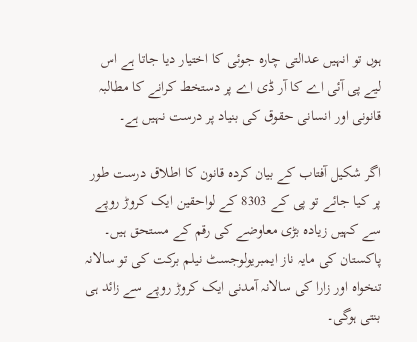ہوں تو انہیں عدالتی چارہ جوئی کا اختیار دیا جاتا ہے اس لیے پی آئی اے کا آر ڈی اے پر دستخط کرانے کا مطالبہ قانونی اور انسانی حقوق کی بنیاد پر درست نہیں ہے۔

اگر شکیل آفتاب کے بیان کردہ قانون کا اطلاق درست طور پر کیا جائے تو پی کے 8303 کے لواحقین ایک کروڑ روپے سے کہیں زیادہ بڑی معاوضے کی رقم کے مستحق ہیں۔ پاکستان کی مایہ ناز ایمبریولوجسٹ نیلم برکت کی تو سالانہ تنخواہ اور زارا کی سالانہ آمدنی ایک کروڑ روپے سے زائد ہی بنتی ہوگی۔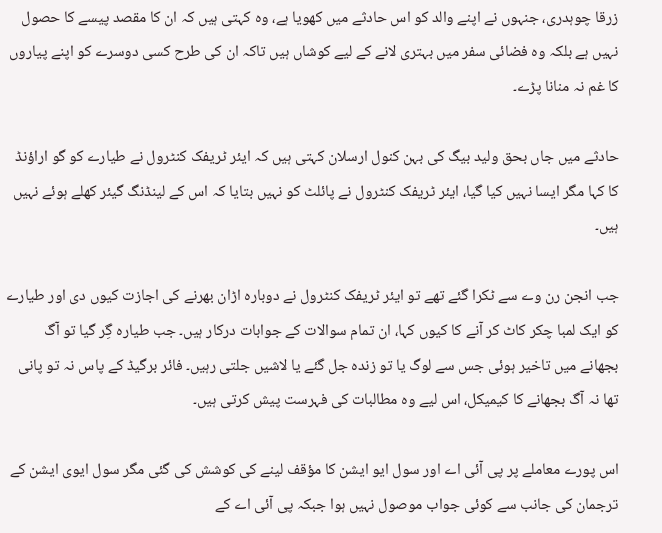زرقا چوہدری، جنہوں نے اپنے والد کو اس حادثے میں کھویا ہے، وہ کہتی ہیں کہ ان کا مقصد پیسے کا حصول نہیں ہے بلکہ وہ فضائی سفر میں بہتری لانے کے لیے کوشاں ہیں تاکہ ان کی طرح کسی دوسرے کو اپنے پیاروں کا غم نہ منانا پڑے۔

حادثے میں جاں بحق ولید بیگ کی بہن کنول ارسلان کہتی ہیں کہ ایئر ٹریفک کنٹرول نے طیارے کو گو اراؤنڈ کا کہا مگر ایسا نہیں کیا گیا، ایئر ٹریفک کنٹرول نے پائلٹ کو نہیں بتایا کہ اس کے لینڈنگ گیئر کھلے ہوئے نہیں ہیں۔

جب انجن رن وے سے ٹکرا گئے تھے تو ایئر ٹریفک کنٹرول نے دوبارہ اڑان بھرنے کی اجازت کیوں دی اور طیارے کو ایک لمبا چکر کاٹ کر آنے کا کیوں کہا، ان تمام سوالات کے جوابات درکار ہیں۔ جب طیارہ گِر گیا تو آگ بجھانے میں تاخیر ہوئی جس سے لوگ یا تو زندہ جل گئے یا لاشیں جلتی رہیں۔ فائر برگیڈ کے پاس نہ تو پانی تھا نہ آگ بجھانے کا کیمیکل، اس لیے وہ مطالبات کی فہرست پیش کرتی ہیں۔

اس پورے معاملے پر پی آئی اے اور سول ایو ایشن کا مؤقف لینے کی کوشش کی گئی مگر سول ایوی ایشن کے ترجمان کی جانب سے کوئی جواب موصول نہیں ہوا جبکہ پی آئی اے کے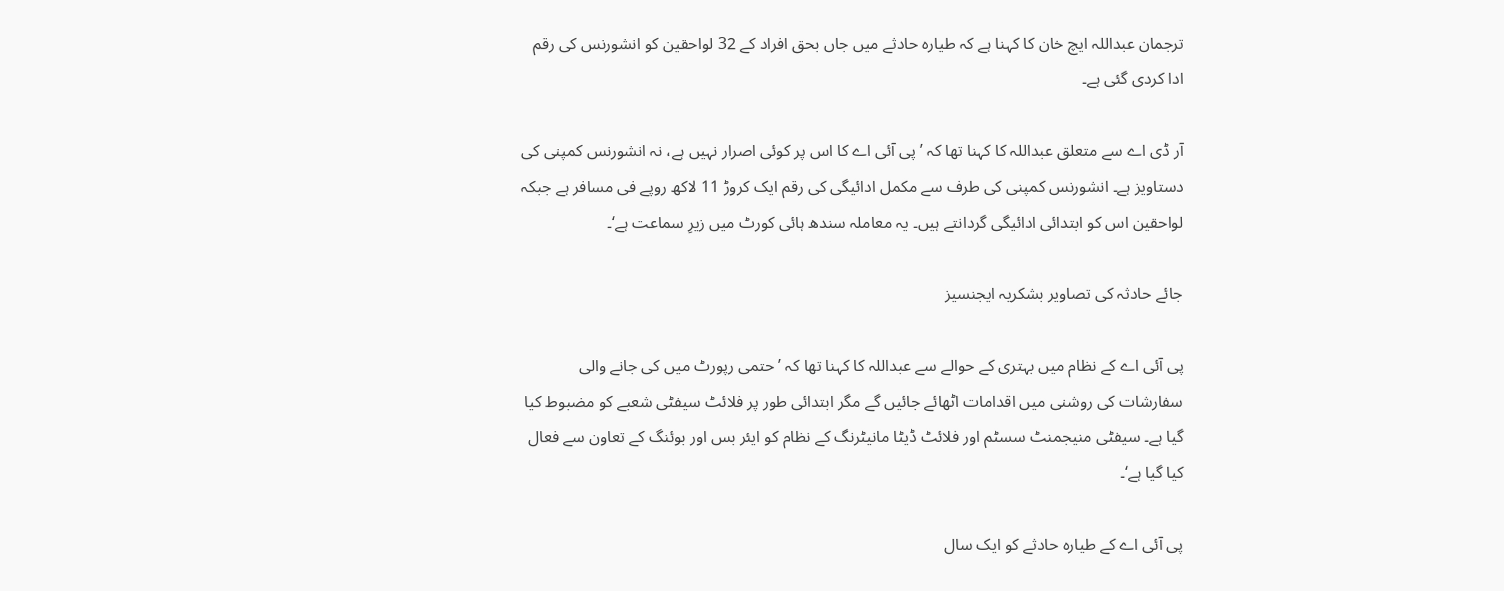ترجمان عبداللہ ایچ خان کا کہنا ہے کہ طیارہ حادثے میں جاں بحق افراد کے 32 لواحقین کو انشورنس کی رقم ادا کردی گئی ہے۔

آر ڈی اے سے متعلق عبداللہ کا کہنا تھا کہ ’پی آئی اے کا اس پر کوئی اصرار نہیں ہے، نہ انشورنس کمپنی کی دستاویز ہے۔ انشورنس کمپنی کی طرف سے مکمل ادائیگی کی رقم ایک کروڑ 11 لاکھ روپے فی مسافر ہے جبکہ لواحقین اس کو ابتدائی ادائیگی گردانتے ہیں۔ یہ معاملہ سندھ ہائی کورٹ میں زیرِ سماعت ہے‘۔

جائے حادثہ کی تصاویر بشکریہ ایجنسیز

پی آئی اے کے نظام میں بہتری کے حوالے سے عبداللہ کا کہنا تھا کہ ’حتمی رپورٹ میں کی جانے والی سفارشات کی روشنی میں اقدامات اٹھائے جائیں گے مگر ابتدائی طور پر فلائٹ سیفٹی شعبے کو مضبوط کیا گیا ہے۔ سیفٹی منیجمنٹ سسٹم اور فلائٹ ڈیٹا مانیٹرنگ کے نظام کو ایئر بس اور بوئنگ کے تعاون سے فعال کیا گیا ہے‘۔

پی آئی اے کے طیارہ حادثے کو ایک سال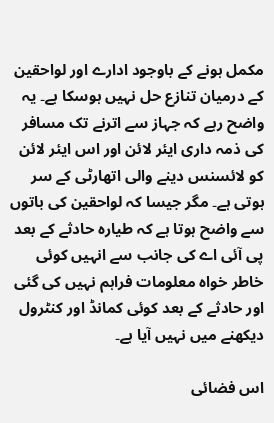مکمل ہونے کے باوجود ادارے اور لواحقین کے درمیان تنازع حل نہیں ہوسکا ہے۔ یہ واضح رہے کہ جہاز سے اترنے تک مسافر کی ذمہ داری ایئر لائن اور اس ایئر لائن کو لائسنس دینے والی اتھارٹی کے سر ہوتی ہے۔ مگر جیسا کہ لواحقین کی باتوں سے واضح ہوتا ہے کہ طیارہ حادثے کے بعد پی آئی اے کی جانب سے انہیں کوئی خاطر خواہ معلومات فراہم نہیں کی گئی اور حادثے کے بعد کوئی کمانڈ اور کنٹرول دیکھنے میں نہیں آیا ہے۔

اس فضائی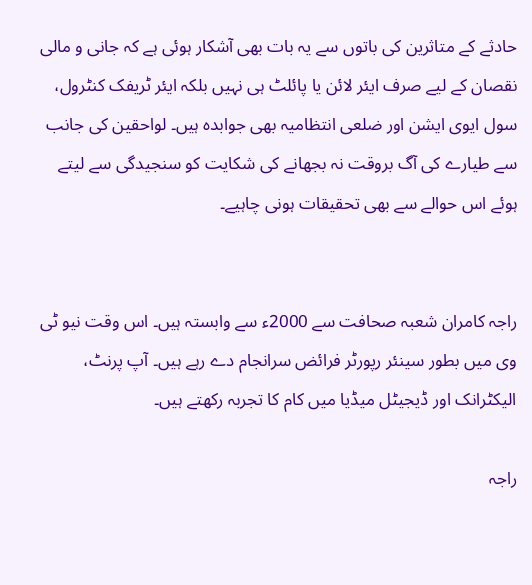حادثے کے متاثرین کی باتوں سے یہ بات بھی آشکار ہوئی ہے کہ جانی و مالی نقصان کے لیے صرف ایئر لائن یا پائلٹ ہی نہیں بلکہ ایئر ٹریفک کنٹرول، سول ایوی ایشن اور ضلعی انتظامیہ بھی جوابدہ ہیں۔ لواحقین کی جانب سے طیارے کی آگ بروقت نہ بجھانے کی شکایت کو سنجیدگی سے لیتے ہوئے اس حوالے سے بھی تحقیقات ہونی چاہیے۔


راجہ کامران شعبہ صحافت سے 2000ء سے وابستہ ہیں۔ اس وقت نیو ٹی وی میں بطور سینئر رپورٹر فرائض سرانجام دے رہے ہیں۔ آپ پرنٹ، الیکٹرانک اور ڈیجیٹل میڈیا میں کام کا تجربہ رکھتے ہیں۔

راجہ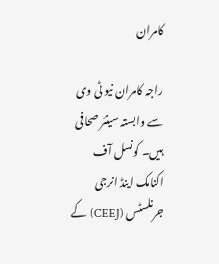کامران

راجہ کامران نیو ٹی وی سے وابستہ سینئر صحافی ہیں۔ کونسل آف اکنامک اینڈ انرجی جرنلسٹس (CEEJ) کے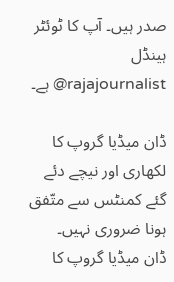صدر ہیں۔ آپ کا ٹوئٹر ہینڈل rajajournalist@ ہے۔

ڈان میڈیا گروپ کا لکھاری اور نیچے دئے گئے کمنٹس سے متّفق ہونا ضروری نہیں۔
ڈان میڈیا گروپ کا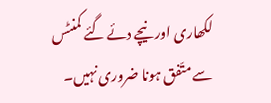لکھاری اور نیچے دئے گئے کمنٹس سے متّفق ہونا ضروری نہیں۔